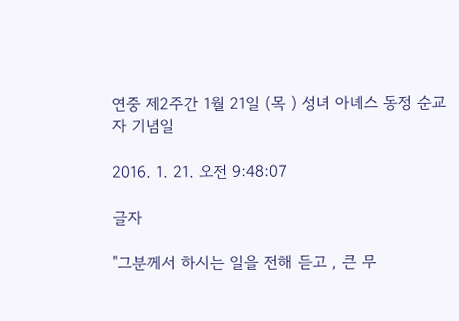연중 제2주간 1월 21일 (목 ) 성녀 아녜스 동정 순교자 기념일

2016. 1. 21. 오전 9:48:07

글자

"그분께서 하시는 일을 전해 듣고 , 큰 무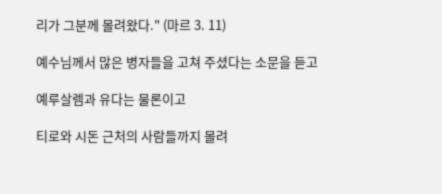리가 그분께 몰려왔다." (마르 3. 11)

예수님께서 많은 병자들을 고쳐 주셨다는 소문을 듣고

예루살렘과 유다는 물론이고

티로와 시돈 근처의 사람들까지 몰려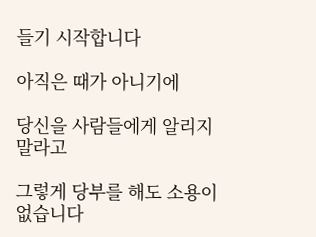들기 시작합니다

아직은 때가 아니기에

당신을 사람들에게 알리지 말라고

그렇게 당부를 해도 소용이 없습니다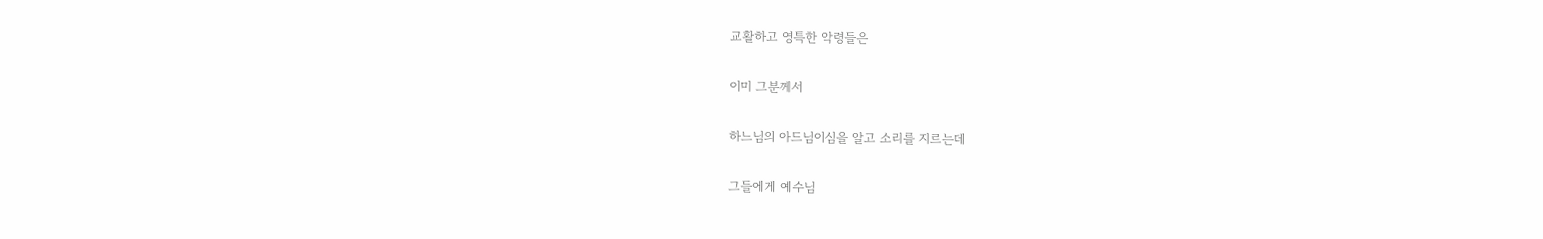교활하고 영특한 악령들은

이미 그분께서

하느님의 아드님이심을 알고 소리를 지르는데

그들에게 예수님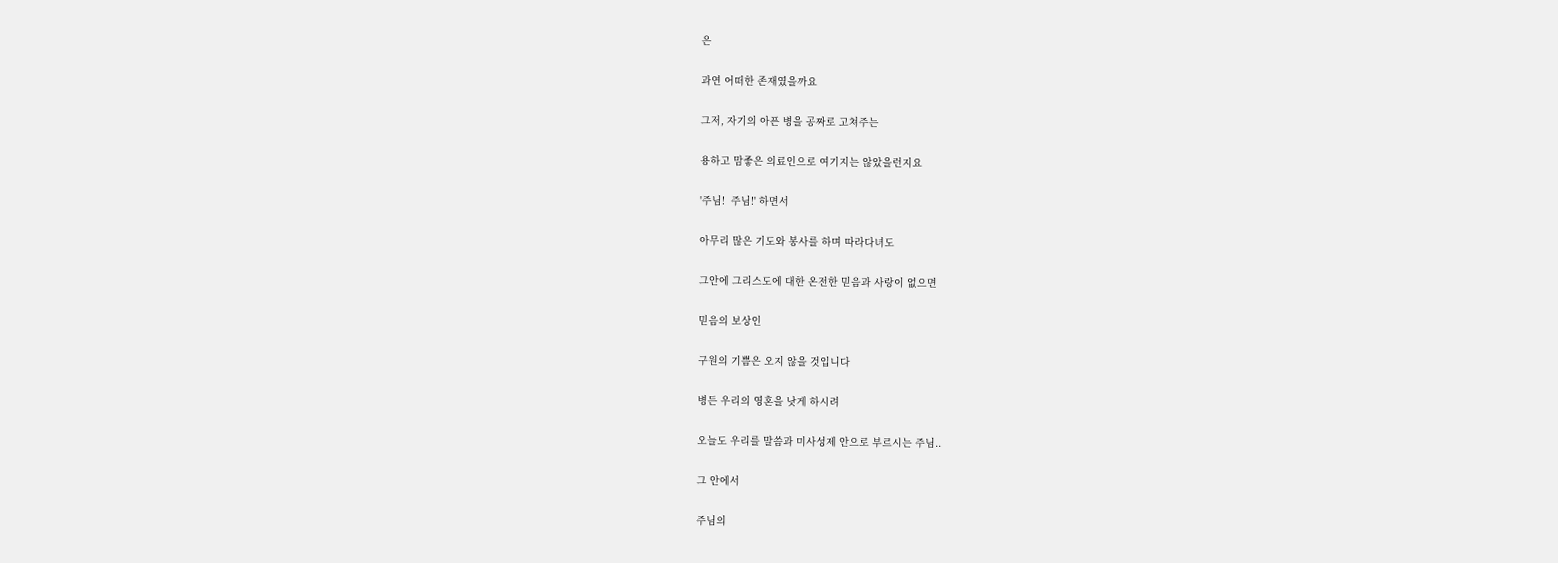은

과연 어떠한 존재였을까요

그저, 자기의 아픈 병을 공짜로 고쳐주는

용하고 맘좋은 의료인으로 여기지는 않았을런지요

'주님!  주님!' 하면서

아무리 많은 기도와 봉사를 하며 따라다녀도

그안에 그리스도에 대한 온전한 믿음과 사랑이 없으면

믿음의 보상인

구원의 기쁨은 오지 않을 것입니다

병든 우리의 영혼을 낫게 하시려

오늘도 우리를 말씀과 미사성제 안으로 부르시는 주님..

그 안에서

주님의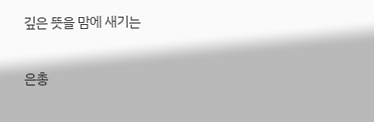깊은 뜻을 맘에 새기는

은총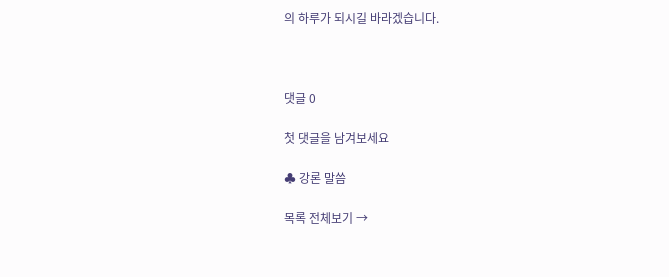의 하루가 되시길 바라겠습니다.



댓글 0

첫 댓글을 남겨보세요

♣ 강론 말씀

목록 전체보기 →